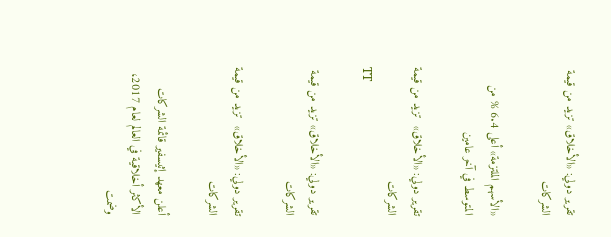تقرير دولي: «الأخلاق» تزيد من قيمة الشركات

«الأسهم الملتزمة» أعلى 6.4 % من المتوسط في آخر عامين

تقرير دولي: «الأخلاق»  تزيد من قيمة الشركات
TT

تقرير دولي: «الأخلاق» تزيد من قيمة الشركات

تقرير دولي: «الأخلاق»  تزيد من قيمة الشركات

أعلن معهد إثيسفير قائمة الشركات الأكثر أخلاقية في العالم لعام 2017، وضمت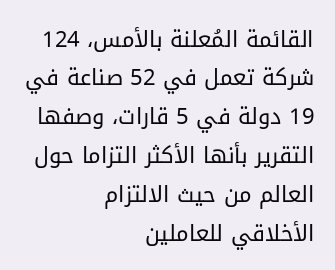القائمة المُعلنة بالأمس، 124 شركة تعمل في 52 صناعة في 19 دولة في 5 قارات، وصفها التقرير بأنها الأكثر التزاما حول العالم من حيث الالتزام الأخلاقي للعاملين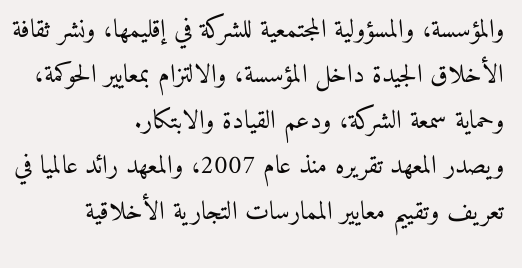والمؤسسة، والمسؤولية المجتمعية للشركة في إقليمها، ونشر ثقافة الأخلاق الجيدة داخل المؤسسة، والالتزام بمعايير الحوكمة، وحماية سمعة الشركة، ودعم القيادة والابتكار.
ويصدر المعهد تقريره منذ عام 2007، والمعهد رائد عالميا في تعريف وتقييم معايير الممارسات التجارية الأخلاقية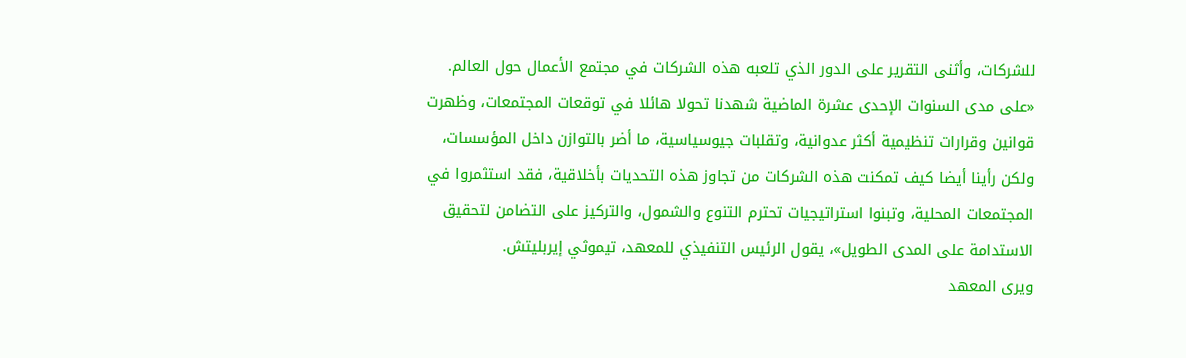للشركات، وأثنى التقرير على الدور الذي تلعبه هذه الشركات في مجتمع الأعمال حول العالم.
«على مدى السنوات الإحدى عشرة الماضية شهدنا تحولا هائلا في توقعات المجتمعات، وظهرت قوانين وقرارات تنظيمية أكثر عدوانية، وتقلبات جيوسياسية، ما أضر بالتوازن داخل المؤسسات، ولكن رأينا أيضا كيف تمكنت هذه الشركات من تجاوز هذه التحديات بأخلاقية، فقد استثمروا في المجتمعات المحلية، وتبنوا استراتيجيات تحترم التنوع والشمول، والتركيز على التضامن لتحقيق الاستدامة على المدى الطويل»، يقول الرئيس التنفيذي للمعهد، تيموثي إيربليتش.
ويرى المعهد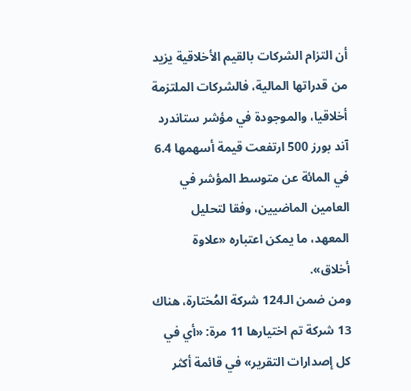أن التزام الشركات بالقيم الأخلاقية يزيد من قدراتها المالية، فالشركات الملتزمة أخلاقيا، والموجودة في مؤشر ستاندرد آند بورز 500 ارتفعت قيمة أسهمها 6.4 في المائة عن متوسط المؤشر في العامين الماضيين، وفقا لتحليل المعهد، ما يمكن اعتباره «علاوة أخلاق».
ومن ضمن الـ124 شركة المُختارة، هناك 13 شركة تم اختيارها 11 مرة: «أي في كل إصدارات التقرير» في قائمة أكثر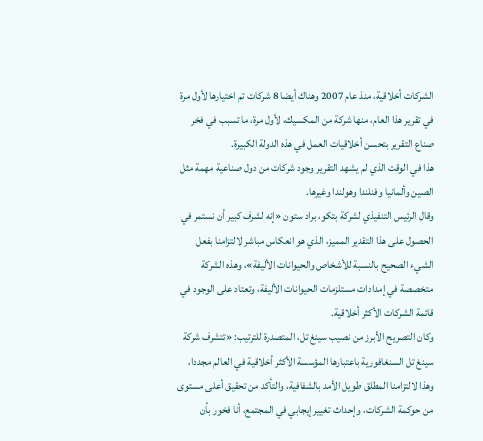الشركات أخلاقية، منذ عام 2007 وهناك أيضا 8 شركات تم اختيارها لأول مرة في تقرير هذا العام، منها شركة من المكسيك، لأول مرة، ما تسبب في فخر صناع التقرير بتحسن أخلاقيات العمل في هذه الدولة الكبيرة.
هذا في الوقت الذي لم يشهد التقرير وجود شركات من دول صناعية مهمة مثل الصين وألمانيا وفنلندا وهولندا وغيرها.
وقال الرئيس التنفيذي لشركة بتكو، براد ستون «إنه لشرف كبير أن نستمر في الحصول على هذا التقدير المميز، الذي هو انعكاس مباشر لالتزامنا بفعل الشيء الصحيح بالنسبة للأشخاص والحيوانات الأليفة»، وهذه الشركة متخصصة في إمدادات مستلزمات الحيوانات الأليفة، وتعتاد على الوجود في قائمة الشركات الأكثر أخلاقية.
وكان التصريح الأبرز من نصيب سينغ تل، المتصدرة للترتيب: «تتشرف شركة سينغ تل السنغافورية باعتبارها المؤسسة الأكثر أخلاقية في العالم مجددا، وهذا لالتزامنا المطلق طويل الأمد بالشفافية، والتأكد من تحقيق أعلى مستوى من حوكمة الشركات، وإحداث تغيير إيجابي في المجتمع، أنا فخور بأن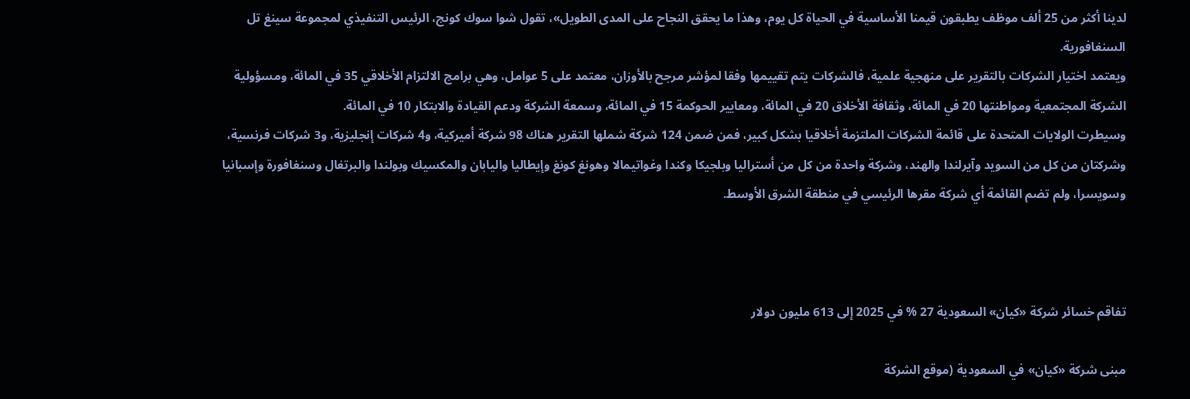لدينا أكثر من 25 ألف موظف يطبقون قيمنا الأساسية في الحياة كل يوم، وهذا ما يحقق النجاح على المدى الطويل»، تقول شوا سوك كونج، الرئيس التنفيذي لمجموعة سينغ تل السنغافورية.
ويعتمد اختيار الشركات بالتقرير على منهجية علمية، فالشركات يتم تقييمها وفقا لمؤشر مرجح بالأوزان، معتمد على 5 عوامل، وهي برامج الالتزام الأخلاقي 35 في المائة، ومسؤولية الشركة المجتمعية ومواطنتها 20 في المائة، وثقافة الأخلاق 20 في المائة، ومعايير الحوكمة 15 في المائة، وسمعة الشركة ودعم القيادة والابتكار 10 في المائة.
وسيطرت الولايات المتحدة على قائمة الشركات الملتزمة أخلاقيا بشكل كبير، فمن ضمن 124 شركة شملها التقرير هناك 98 شركة أميركية، و4 شركات إنجليزية، و3 شركات فرنسية، وشركتان من كل من السويد وآيرلندا والهند، وشركة واحدة من كل من أستراليا وبلجيكا وكندا وغواتيمالا وهونغ كونغ وإيطاليا واليابان والمكسيك وبولندا والبرتغال وسنغافورة وإسبانيا وسويسرا، ولم تضم القائمة أي شركة مقرها الرئيسي في منطقة الشرق الأوسط.



تفاقم خسائر شركة «كيان» السعودية 27 % في 2025 إلى 613 مليون دولار

مبنى شركة «كيان» في السعودية (موقع الشركة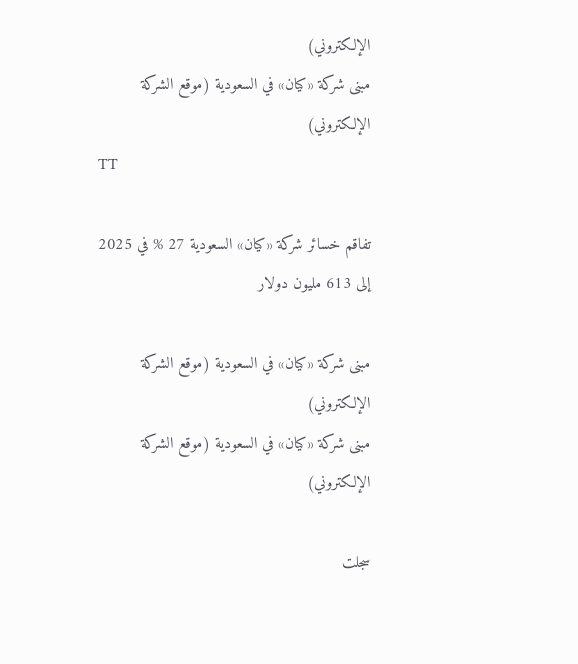الإلكتروني)
مبنى شركة «كيان» في السعودية (موقع الشركة الإلكتروني)
TT

تفاقم خسائر شركة «كيان» السعودية 27 % في 2025 إلى 613 مليون دولار

مبنى شركة «كيان» في السعودية (موقع الشركة الإلكتروني)
مبنى شركة «كيان» في السعودية (موقع الشركة الإلكتروني)

سجلت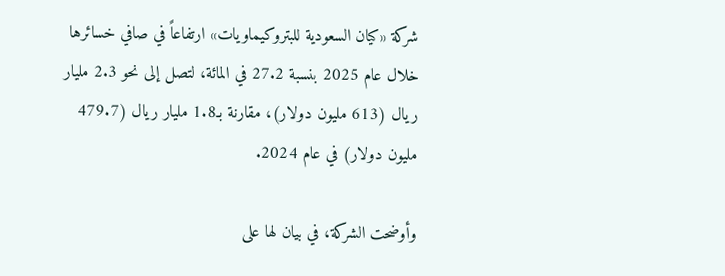شركة «كيان السعودية للبتروكيماويات» ارتفاعاً في صافي خسائرها خلال عام 2025 بنسبة 27.2 في المائة، لتصل إلى نحو 2.3 مليار ريال (613 مليون دولار)، مقارنة بـ1.8 مليار ريال (479.7 مليون دولار) في عام 2024.

وأوضحت الشركة، في بيان لها على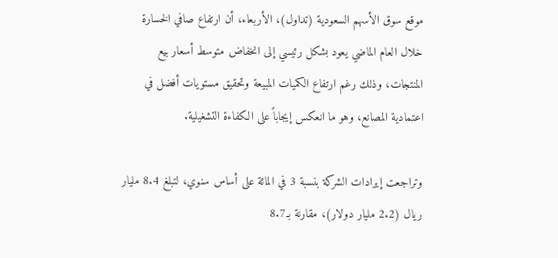موقع سوق الأسهم السعودية (تداول)، الأربعاء، أن ارتفاع صافي الخسارة خلال العام الماضي يعود بشكل رئيسي إلى انخفاض متوسط أسعار بيع المنتجات، وذلك رغم ارتفاع الكميات المبيعة وتحقيق مستويات أفضل في اعتمادية المصانع، وهو ما انعكس إيجاباً على الكفاءة التشغيلية.

وتراجعت إيرادات الشركة بنسبة 3 في المائة على أساس سنوي، لتبلغ 8.4 مليار ريال (2.2 مليار دولار)، مقارنة بـ8.7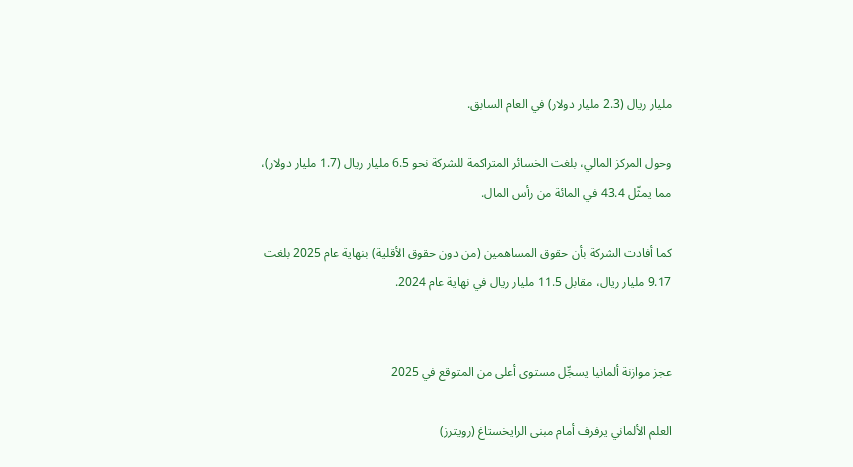مليار ريال (2.3 مليار دولار) في العام السابق.

وحول المركز المالي، بلغت الخسائر المتراكمة للشركة نحو 6.5 مليار ريال (1.7 مليار دولار)، مما يمثّل 43.4 في المائة من رأس المال.

كما أفادت الشركة بأن حقوق المساهمين (من دون حقوق الأقلية) بنهاية عام 2025 بلغت 9.17 مليار ريال، مقابل 11.5 مليار ريال في نهاية عام 2024.


عجز موازنة ألمانيا يسجِّل مستوى أعلى من المتوقع في 2025

العلم الألماني يرفرف أمام مبنى الرايخستاغ (رويترز)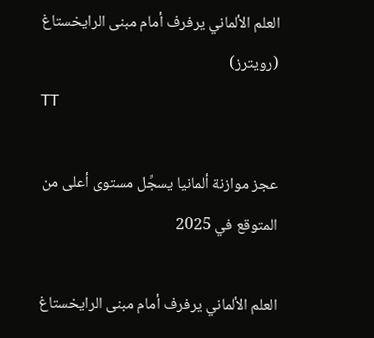العلم الألماني يرفرف أمام مبنى الرايخستاغ (رويترز)
TT

عجز موازنة ألمانيا يسجِّل مستوى أعلى من المتوقع في 2025

العلم الألماني يرفرف أمام مبنى الرايخستاغ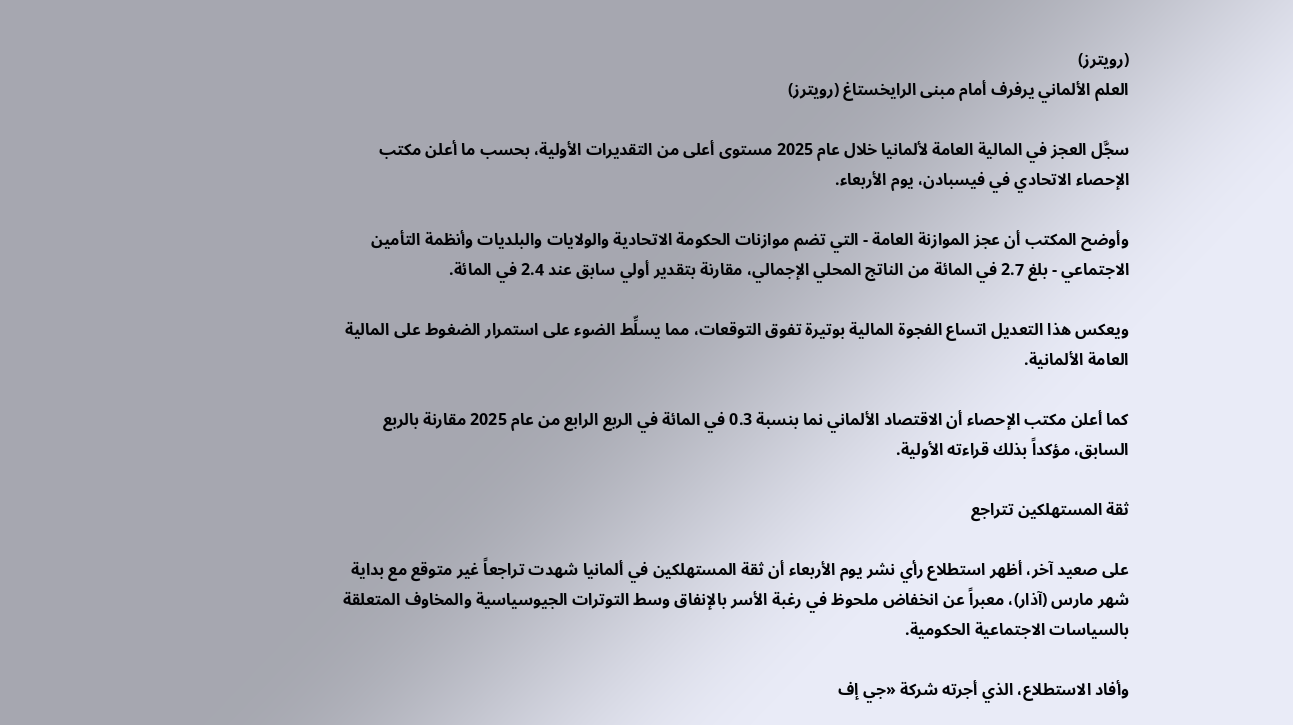(رويترز)
العلم الألماني يرفرف أمام مبنى الرايخستاغ (رويترز)

سجَّل العجز في المالية العامة لألمانيا خلال عام 2025 مستوى أعلى من التقديرات الأولية، بحسب ما أعلن مكتب الإحصاء الاتحادي في فيسبادن، يوم الأربعاء.

وأوضح المكتب أن عجز الموازنة العامة - التي تضم موازنات الحكومة الاتحادية والولايات والبلديات وأنظمة التأمين الاجتماعي - بلغ 2.7 في المائة من الناتج المحلي الإجمالي، مقارنة بتقدير أولي سابق عند 2.4 في المائة.

ويعكس هذا التعديل اتساع الفجوة المالية بوتيرة تفوق التوقعات، مما يسلِّط الضوء على استمرار الضغوط على المالية العامة الألمانية.

كما أعلن مكتب الإحصاء أن الاقتصاد الألماني نما بنسبة 0.3 في المائة في الربع الرابع من عام 2025 مقارنة بالربع السابق، مؤكداً بذلك قراءته الأولية.

ثقة المستهلكين تتراجع

على صعيد آخر، أظهر استطلاع رأي نشر يوم الأربعاء أن ثقة المستهلكين في ألمانيا شهدت تراجعاً غير متوقع مع بداية شهر مارس (آذار)، معبراً عن انخفاض ملحوظ في رغبة الأسر بالإنفاق وسط التوترات الجيوسياسية والمخاوف المتعلقة بالسياسات الاجتماعية الحكومية.

وأفاد الاستطلاع، الذي أجرته شركة «جي إف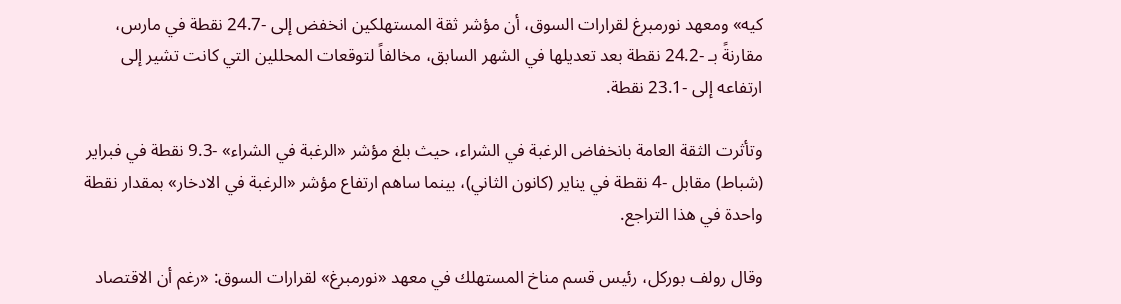كيه» ومعهد نورمبرغ لقرارات السوق، أن مؤشر ثقة المستهلكين انخفض إلى -24.7 نقطة في مارس، مقارنةً بـ -24.2 نقطة بعد تعديلها في الشهر السابق، مخالفاً لتوقعات المحللين التي كانت تشير إلى ارتفاعه إلى -23.1 نقطة.

وتأثرت الثقة العامة بانخفاض الرغبة في الشراء، حيث بلغ مؤشر «الرغبة في الشراء» -9.3 نقطة في فبراير (شباط) مقابل -4 نقطة في يناير (كانون الثاني)، بينما ساهم ارتفاع مؤشر «الرغبة في الادخار» بمقدار نقطة واحدة في هذا التراجع.

وقال رولف بوركل، رئيس قسم مناخ المستهلك في معهد «نورمبرغ» لقرارات السوق: «رغم أن الاقتصاد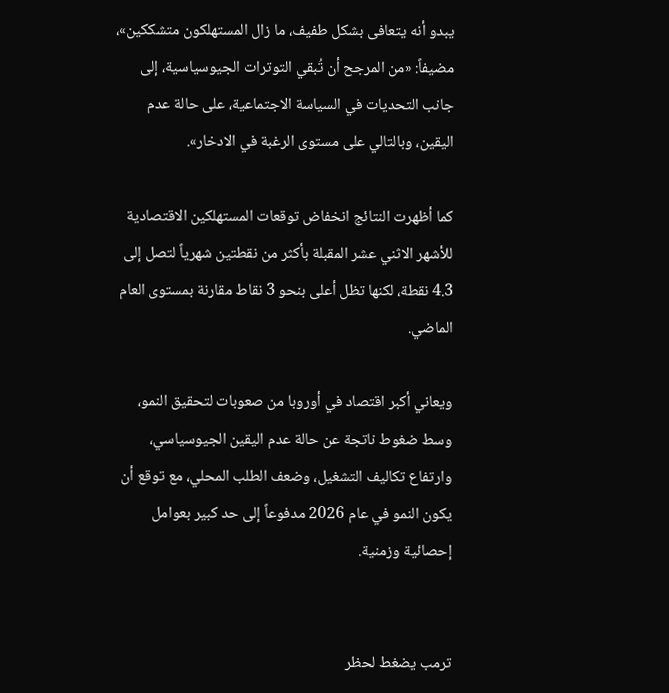يبدو أنه يتعافى بشكل طفيف، ما زال المستهلكون متشككين»، مضيفاً: «من المرجح أن تُبقي التوترات الجيوسياسية، إلى جانب التحديات في السياسة الاجتماعية، على حالة عدم اليقين، وبالتالي على مستوى الرغبة في الادخار».

كما أظهرت النتائج انخفاض توقعات المستهلكين الاقتصادية للأشهر الاثني عشر المقبلة بأكثر من نقطتين شهرياً لتصل إلى 4.3 نقطة، لكنها تظل أعلى بنحو 3 نقاط مقارنة بمستوى العام الماضي.

ويعاني أكبر اقتصاد في أوروبا من صعوبات لتحقيق النمو، وسط ضغوط ناتجة عن حالة عدم اليقين الجيوسياسي، وارتفاع تكاليف التشغيل، وضعف الطلب المحلي، مع توقع أن يكون النمو في عام 2026 مدفوعاً إلى حد كبير بعوامل إحصائية وزمنية.


ترمب يضغط لحظر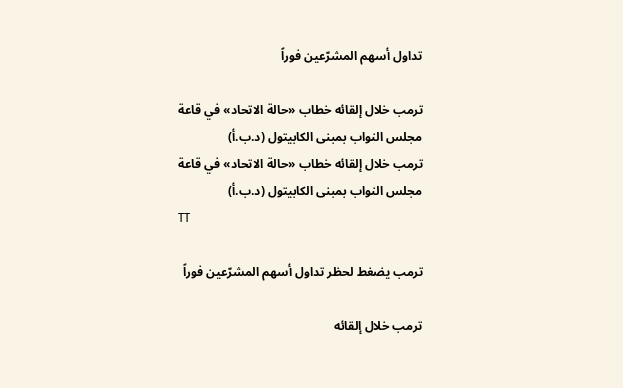تداول أسهم المشرّعين فوراً

ترمب خلال إلقائه خطاب «حالة الاتحاد» في قاعة مجلس النواب بمبنى الكابيتول (د.ب.أ)
ترمب خلال إلقائه خطاب «حالة الاتحاد» في قاعة مجلس النواب بمبنى الكابيتول (د.ب.أ)
TT

ترمب يضغط لحظر تداول أسهم المشرّعين فوراً

ترمب خلال إلقائه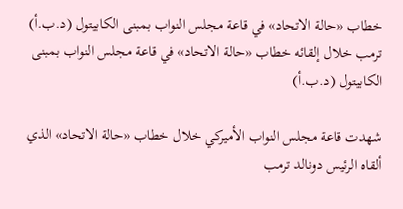خطاب «حالة الاتحاد» في قاعة مجلس النواب بمبنى الكابيتول (د.ب.أ)
ترمب خلال إلقائه خطاب «حالة الاتحاد» في قاعة مجلس النواب بمبنى الكابيتول (د.ب.أ)

شهدت قاعة مجلس النواب الأميركي خلال خطاب «حالة الاتحاد» الذي ألقاه الرئيس دونالد ترمب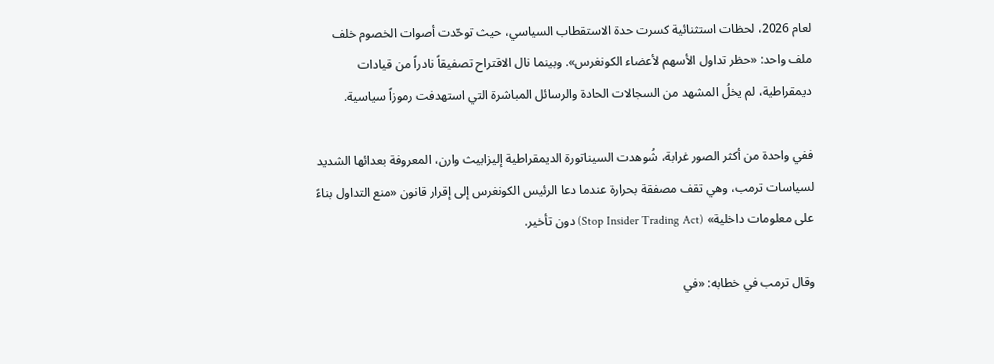لعام 2026، لحظات استثنائية كسرت حدة الاستقطاب السياسي، حيث توحّدت أصوات الخصوم خلف ملف واحد: «حظر تداول الأسهم لأعضاء الكونغرس». وبينما نال الاقتراح تصفيقاً نادراً من قيادات ديمقراطية، لم يخلُ المشهد من السجالات الحادة والرسائل المباشرة التي استهدفت رموزاً سياسية.

ففي واحدة من أكثر الصور غرابة، شُوهدت السيناتورة الديمقراطية إليزابيث وارن، المعروفة بعدائها الشديد لسياسات ترمب، وهي تقف مصفقة بحرارة عندما دعا الرئيس الكونغرس إلى إقرار قانون «منع التداول بناءً على معلومات داخلية» (Stop Insider Trading Act) دون تأخير.

وقال ترمب في خطابه: «في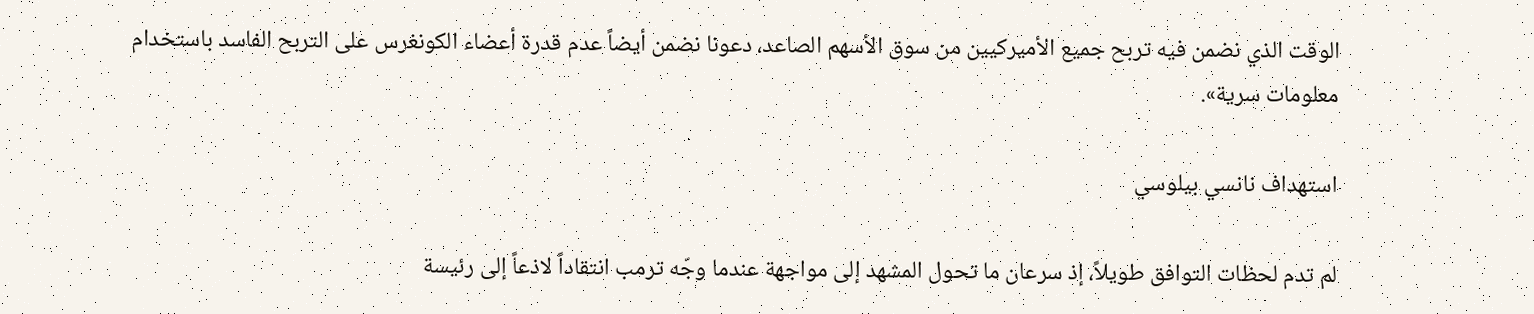الوقت الذي نضمن فيه تربح جميع الأميركيين من سوق الأسهم الصاعد، دعونا نضمن أيضاً عدم قدرة أعضاء الكونغرس على التربح الفاسد باستخدام معلومات سرية».

استهداف نانسي بيلوسي

لم تدم لحظات التوافق طويلاً، إذ سرعان ما تحول المشهد إلى مواجهة عندما وجّه ترمب انتقاداً لاذعاً إلى رئيسة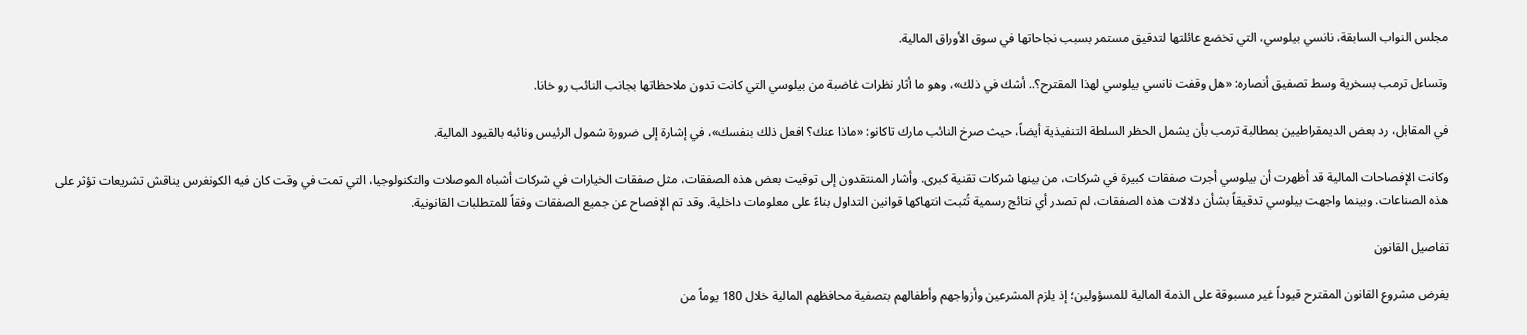مجلس النواب السابقة، نانسي بيلوسي، التي تخضع عائلتها لتدقيق مستمر بسبب نجاحاتها في سوق الأوراق المالية.

وتساءل ترمب بسخرية وسط تصفيق أنصاره: «هل وقفت نانسي بيلوسي لهذا المقترح؟.. أشك في ذلك»، وهو ما أثار نظرات غاضبة من بيلوسي التي كانت تدون ملاحظاتها بجانب النائب رو خانا.

في المقابل، رد بعض الديمقراطيين بمطالبة ترمب بأن يشمل الحظر السلطة التنفيذية أيضاً، حيث صرخ النائب مارك تاكانو: «ماذا عنك؟ افعل ذلك بنفسك»، في إشارة إلى ضرورة شمول الرئيس ونائبه بالقيود المالية.

وكانت الإفصاحات المالية قد أظهرت أن بيلوسي أجرت صفقات كبيرة في شركات، من بينها شركات تقنية كبرى. وأشار المنتقدون إلى توقيت بعض هذه الصفقات، مثل صفقات الخيارات في شركات أشباه الموصلات والتكنولوجيا، التي تمت في وقت كان فيه الكونغرس يناقش تشريعات تؤثر على هذه الصناعات. وبينما واجهت بيلوسي تدقيقاً بشأن دلالات هذه الصفقات، لم تصدر أي نتائج رسمية تُثبت انتهاكها قوانين التداول بناءً على معلومات داخلية. وقد تم الإفصاح عن جميع الصفقات وفقاً للمتطلبات القانونية.

تفاصيل القانون

يفرض مشروع القانون المقترح قيوداً غير مسبوقة على الذمة المالية للمسؤولين؛ إذ يلزم المشرعين وأزواجهم وأطفالهم بتصفية محافظهم المالية خلال 180 يوماً من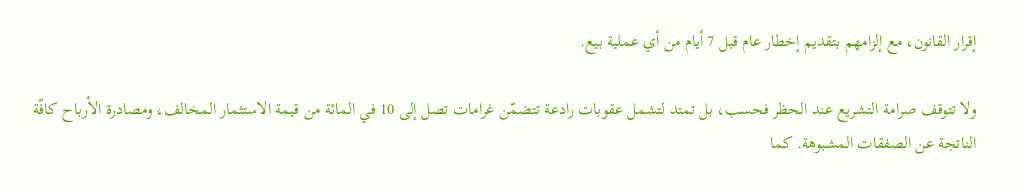إقرار القانون، مع إلزامهم بتقديم إخطار عام قبل 7 أيام من أي عملية بيع.

ولا تتوقف صرامة التشريع عند الحظر فحسب، بل تمتد لتشمل عقوبات رادعة تتضمّن غرامات تصل إلى 10 في المائة من قيمة الاستثمار المخالف، ومصادرة الأرباح كافّة الناتجة عن الصفقات المشبوهة. كما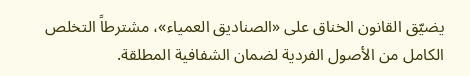يضيّق القانون الخناق على «الصناديق العمياء»، مشترطاً التخلص الكامل من الأصول الفردية لضمان الشفافية المطلقة.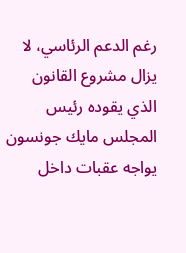رغم الدعم الرئاسي، لا يزال مشروع القانون الذي يقوده رئيس المجلس مايك جونسون يواجه عقبات داخل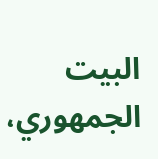البيت الجمهوري،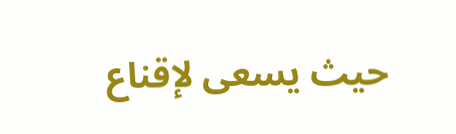حيث يسعى لإقناع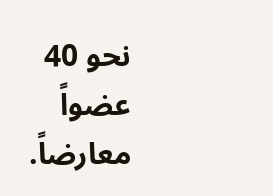نحو 40 عضواً معارضاً.